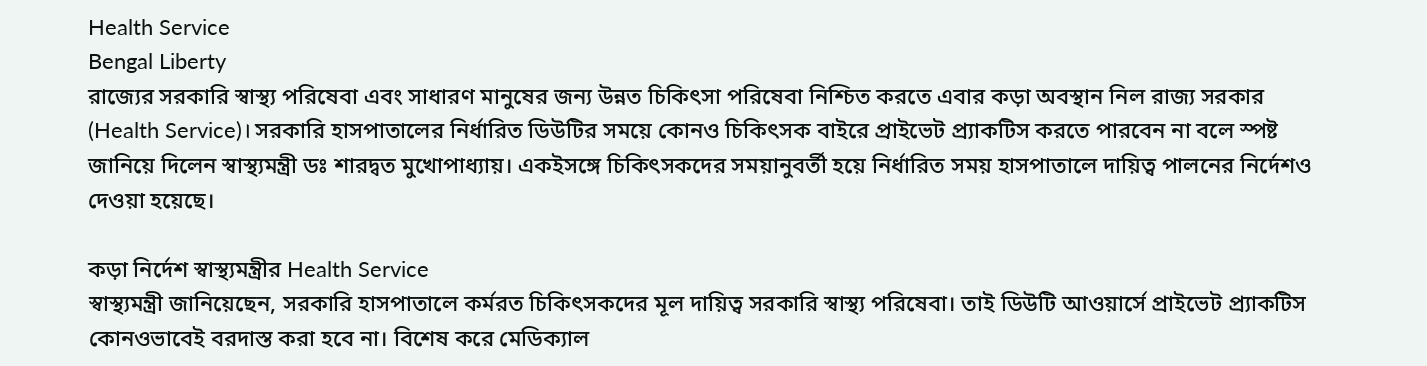Health Service
Bengal Liberty
রাজ্যের সরকারি স্বাস্থ্য পরিষেবা এবং সাধারণ মানুষের জন্য উন্নত চিকিৎসা পরিষেবা নিশ্চিত করতে এবার কড়া অবস্থান নিল রাজ্য সরকার (Health Service)। সরকারি হাসপাতালের নির্ধারিত ডিউটির সময়ে কোনও চিকিৎসক বাইরে প্রাইভেট প্র্যাকটিস করতে পারবেন না বলে স্পষ্ট জানিয়ে দিলেন স্বাস্থ্যমন্ত্রী ডঃ শারদ্বত মুখোপাধ্যায়। একইসঙ্গে চিকিৎসকদের সময়ানুবর্তী হয়ে নির্ধারিত সময় হাসপাতালে দায়িত্ব পালনের নির্দেশও দেওয়া হয়েছে।

কড়া নির্দেশ স্বাস্থ্যমন্ত্রীর Health Service
স্বাস্থ্যমন্ত্রী জানিয়েছেন, সরকারি হাসপাতালে কর্মরত চিকিৎসকদের মূল দায়িত্ব সরকারি স্বাস্থ্য পরিষেবা। তাই ডিউটি আওয়ার্সে প্রাইভেট প্র্যাকটিস কোনওভাবেই বরদাস্ত করা হবে না। বিশেষ করে মেডিক্যাল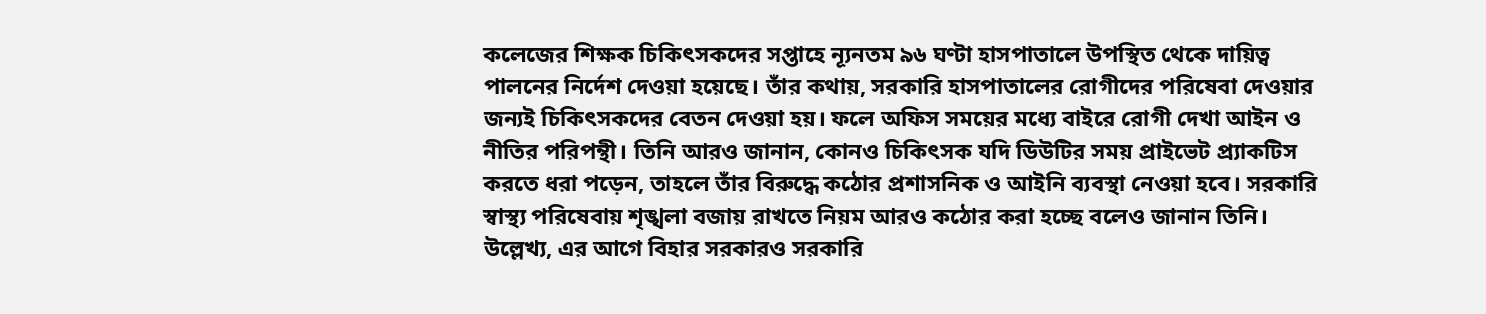কলেজের শিক্ষক চিকিৎসকদের সপ্তাহে ন্যূনতম ৯৬ ঘণ্টা হাসপাতালে উপস্থিত থেকে দায়িত্ব পালনের নির্দেশ দেওয়া হয়েছে। তাঁর কথায়, সরকারি হাসপাতালের রোগীদের পরিষেবা দেওয়ার জন্যই চিকিৎসকদের বেতন দেওয়া হয়। ফলে অফিস সময়ের মধ্যে বাইরে রোগী দেখা আইন ও নীতির পরিপন্থী। তিনি আরও জানান, কোনও চিকিৎসক যদি ডিউটির সময় প্রাইভেট প্র্যাকটিস করতে ধরা পড়েন, তাহলে তাঁর বিরুদ্ধে কঠোর প্রশাসনিক ও আইনি ব্যবস্থা নেওয়া হবে। সরকারি স্বাস্থ্য পরিষেবায় শৃঙ্খলা বজায় রাখতে নিয়ম আরও কঠোর করা হচ্ছে বলেও জানান তিনি। উল্লেখ্য, এর আগে বিহার সরকারও সরকারি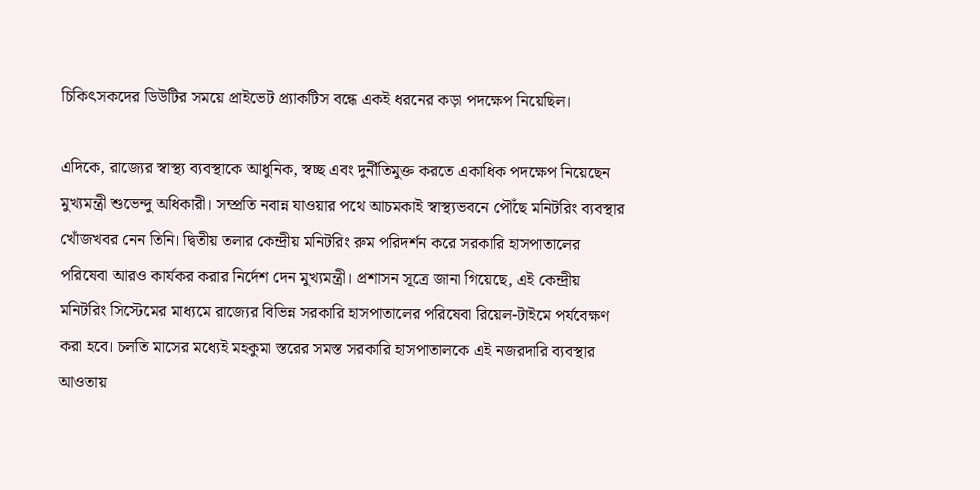চিকিৎসকদের ডিউটির সময়ে প্রাইভেট প্র্যাকটিস বন্ধে একই ধরনের কড়া পদক্ষেপ নিয়েছিল।

এদিকে, রাজ্যের স্বাস্থ্য ব্যবস্থাকে আধুনিক, স্বচ্ছ এবং দুর্নীতিমুক্ত করতে একাধিক পদক্ষেপ নিয়েছেন মুখ্যমন্ত্রী শুভেন্দু অধিকারী। সম্প্রতি নবান্ন যাওয়ার পথে আচমকাই স্বাস্থ্যভবনে পৌঁছে মনিটরিং ব্যবস্থার খোঁজখবর নেন তিনি। দ্বিতীয় তলার কেন্দ্রীয় মনিটরিং রুম পরিদর্শন করে সরকারি হাসপাতালের পরিষেবা আরও কার্যকর করার নির্দেশ দেন মুখ্যমন্ত্রী। প্রশাসন সূত্রে জানা গিয়েছে, এই কেন্দ্রীয় মনিটরিং সিস্টেমের মাধ্যমে রাজ্যের বিভিন্ন সরকারি হাসপাতালের পরিষেবা রিয়েল-টাইমে পর্যবেক্ষণ করা হবে। চলতি মাসের মধ্যেই মহকুমা স্তরের সমস্ত সরকারি হাসপাতালকে এই নজরদারি ব্যবস্থার আওতায়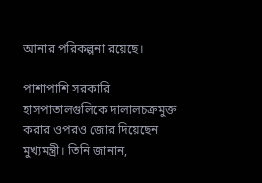আনার পরিকল্পনা রয়েছে।

পাশাপাশি সরকারি হাসপাতালগুলিকে দালালচক্রমুক্ত করার ওপরও জোর দিয়েছেন মুখ্যমন্ত্রী। তিনি জানান,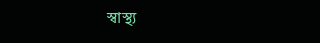স্বাস্থ্য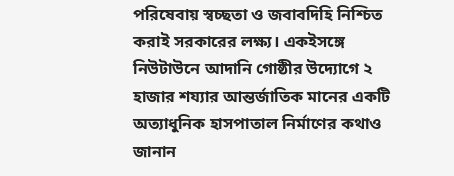পরিষেবায় স্বচ্ছতা ও জবাবদিহি নিশ্চিত করাই সরকারের লক্ষ্য। একইসঙ্গে নিউটাউনে আদানি গোষ্ঠীর উদ্যোগে ২ হাজার শয্যার আন্তর্জাতিক মানের একটি অত্যাধুনিক হাসপাতাল নির্মাণের কথাও জানান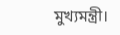মুখ্যমন্ত্রী।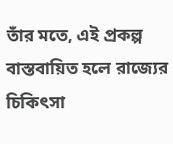তাঁর মতে, এই প্রকল্প বাস্তবায়িত হলে রাজ্যের চিকিৎসা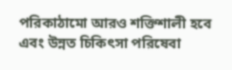পরিকাঠামো আরও শক্তিশালী হবে এবং উন্নত চিকিৎসা পরিষেবা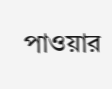পাওয়ার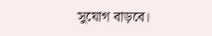সুযোগ বাড়বে।